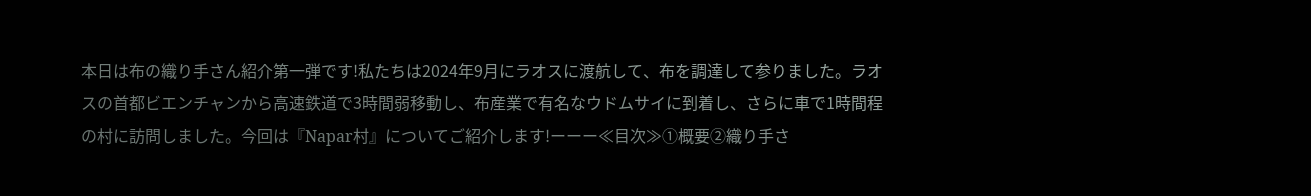本日は布の織り手さん紹介第一弾です!私たちは2024年9月にラオスに渡航して、布を調達して参りました。ラオスの首都ビエンチャンから高速鉄道で3時間弱移動し、布産業で有名なウドムサイに到着し、さらに車で1時間程の村に訪問しました。今回は『Napar村』についてご紹介します!ーーー≪目次≫①概要②織り手さ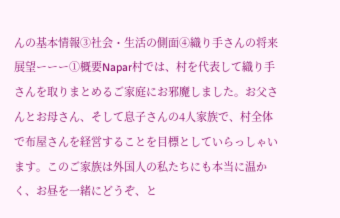んの基本情報③社会・生活の側面④織り手さんの将来展望ーーー①概要Napar村では、村を代表して織り手さんを取りまとめるご家庭にお邪魔しました。お父さんとお母さん、そして息子さんの4人家族で、村全体で布屋さんを経営することを目標としていらっしゃいます。このご家族は外国人の私たちにも本当に温かく、お昼を一緒にどうぞ、と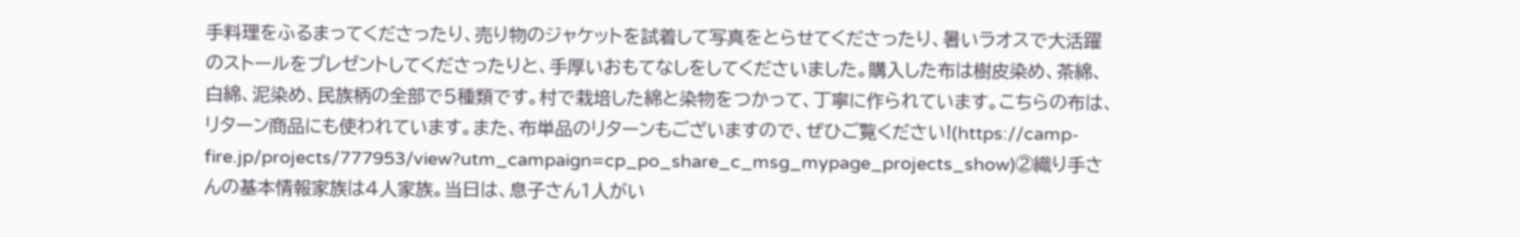手料理をふるまってくださったり、売り物のジャケットを試着して写真をとらせてくださったり、暑いラオスで大活躍のストールをプレゼントしてくださったりと、手厚いおもてなしをしてくださいました。購入した布は樹皮染め、茶綿、白綿、泥染め、民族柄の全部で5種類です。村で栽培した綿と染物をつかって、丁寧に作られています。こちらの布は、リターン商品にも使われています。また、布単品のリターンもございますので、ぜひご覧ください!(https://camp-fire.jp/projects/777953/view?utm_campaign=cp_po_share_c_msg_mypage_projects_show)②織り手さんの基本情報家族は4人家族。当日は、息子さん1人がい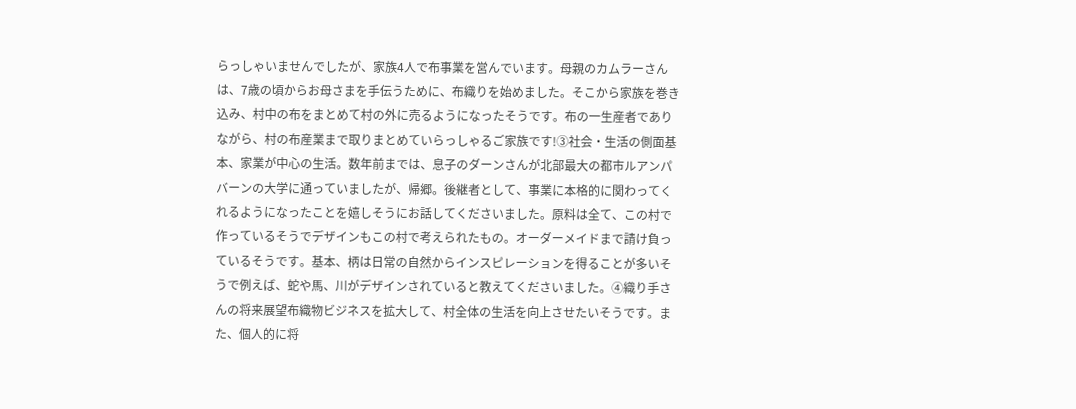らっしゃいませんでしたが、家族4人で布事業を営んでいます。母親のカムラーさんは、7歳の頃からお母さまを手伝うために、布織りを始めました。そこから家族を巻き込み、村中の布をまとめて村の外に売るようになったそうです。布の一生産者でありながら、村の布産業まで取りまとめていらっしゃるご家族です!③社会・生活の側面基本、家業が中心の生活。数年前までは、息子のダーンさんが北部最大の都市ルアンパバーンの大学に通っていましたが、帰郷。後継者として、事業に本格的に関わってくれるようになったことを嬉しそうにお話してくださいました。原料は全て、この村で作っているそうでデザインもこの村で考えられたもの。オーダーメイドまで請け負っているそうです。基本、柄は日常の自然からインスピレーションを得ることが多いそうで例えば、蛇や馬、川がデザインされていると教えてくださいました。④織り手さんの将来展望布織物ビジネスを拡大して、村全体の生活を向上させたいそうです。また、個人的に将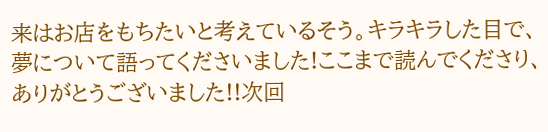来はお店をもちたいと考えているそう。キラキラした目で、夢について語ってくださいました!ここまで読んでくださり、ありがとうございました!!次回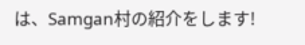は、Samgan村の紹介をします!